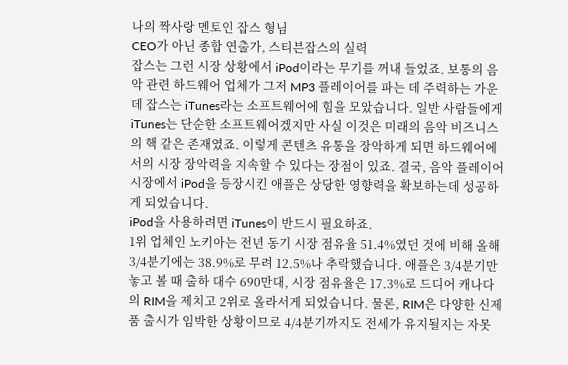나의 짝사랑 멘토인 잡스 형님
CEO가 아닌 종합 연출가, 스티븐잡스의 실력
잡스는 그런 시장 상황에서 iPod이라는 무기를 꺼내 들었죠. 보통의 음악 관련 하드웨어 업체가 그저 MP3 플레이어를 파는 데 주력하는 가운데 잡스는 iTunes라는 소프트웨어에 힘을 모았습니다. 일반 사람들에게 iTunes는 단순한 소프트웨어겠지만 사실 이것은 미래의 음악 비즈니스의 핵 같은 존재였죠. 이렇게 콘텐츠 유통을 장악하게 되면 하드웨어에서의 시장 장악력을 지속할 수 있다는 장점이 있죠. 결국, 음악 플레이어 시장에서 iPod을 등장시킨 애플은 상당한 영향력을 확보하는데 성공하게 되었습니다.
iPod을 사용하려면 iTunes이 반드시 필요하죠.
1위 업체인 노키아는 전년 동기 시장 점유율 51.4%였던 것에 비해 올해 3/4분기에는 38.9%로 무려 12.5%나 추락했습니다. 애플은 3/4분기만 놓고 볼 때 출하 대수 690만대, 시장 점유율은 17.3%로 드디어 캐나다의 RIM을 제치고 2위로 올라서게 되었습니다. 물론, RIM은 다양한 신제품 출시가 임박한 상황이므로 4/4분기까지도 전세가 유지될지는 자못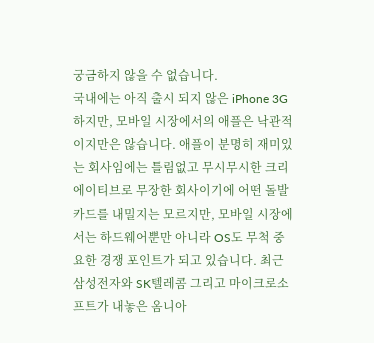궁금하지 않을 수 없습니다.
국내에는 아직 출시 되지 않은 iPhone 3G
하지만, 모바일 시장에서의 애플은 낙관적이지만은 않습니다. 애플이 분명히 재미있는 회사임에는 틀림없고 무시무시한 크리에이티브로 무장한 회사이기에 어떤 돌발 카드를 내밀지는 모르지만, 모바일 시장에서는 하드웨어뿐만 아니라 OS도 무척 중요한 경쟁 포인트가 되고 있습니다. 최근 삼성전자와 SK텔레콤 그리고 마이크로소프트가 내놓은 옴니아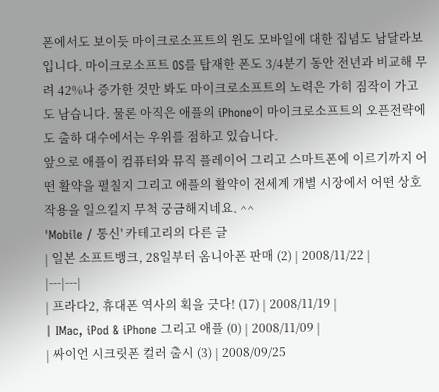폰에서도 보이듯 마이크로소프트의 윈도 모바일에 대한 집념도 남달라보입니다. 마이크로소프트 OS를 탑재한 폰도 3/4분기 동안 전년과 비교해 무려 42%나 증가한 것만 봐도 마이크로소프트의 노력은 가히 짐작이 가고도 남습니다. 물론 아직은 애플의 iPhone이 마이크로소프트의 오픈전략에도 출하 대수에서는 우위를 점하고 있습니다.
앞으로 애플이 컴퓨터와 뮤직 플레이어 그리고 스마트폰에 이르기까지 어떤 활약을 펼칠지 그리고 애플의 활약이 전세계 개별 시장에서 어떤 상호작용을 일으킬지 무척 궁금해지네요. ^^
'Mobile / 통신' 카테고리의 다른 글
| 일본 소프트뱅크, 28일부터 옴니아폰 판매 (2) | 2008/11/22 |
|---|---|
| 프라다2, 휴대폰 역사의 획을 긋다! (17) | 2008/11/19 |
| IMac, iPod & iPhone 그리고 애플 (0) | 2008/11/09 |
| 싸이언 시크릿폰 컬러 출시 (3) | 2008/09/25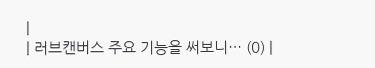|
| 러브캔버스 주요 기능을 써보니… (0) |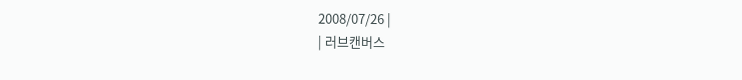2008/07/26 |
| 러브캔버스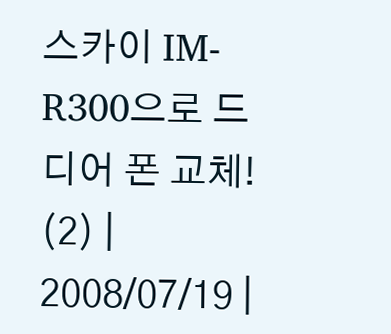스카이 IM-R300으로 드디어 폰 교체! (2) | 2008/07/19 |